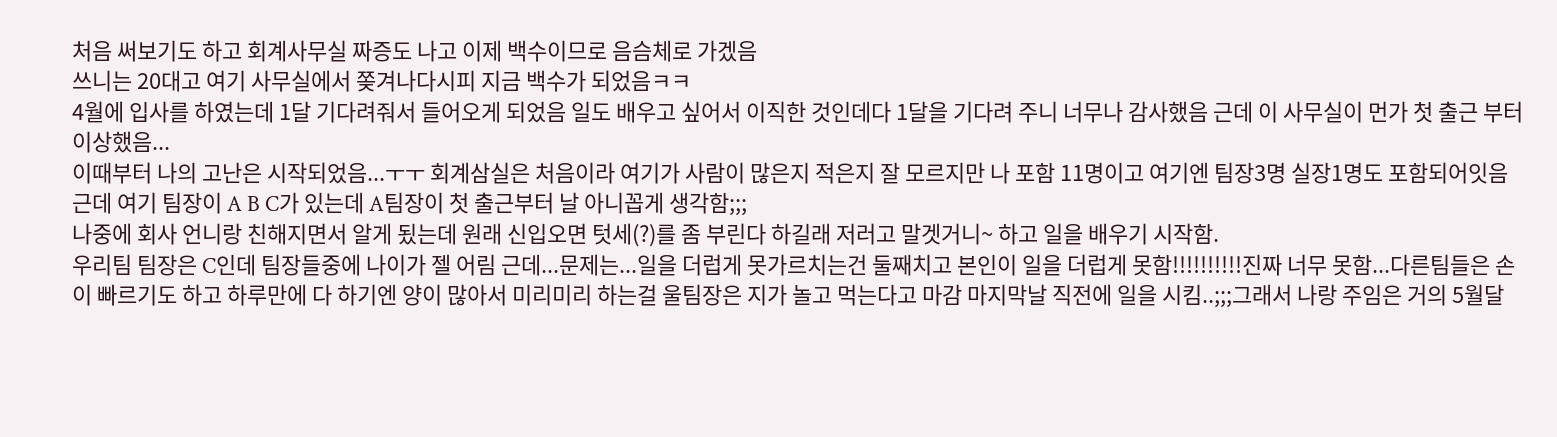처음 써보기도 하고 회계사무실 짜증도 나고 이제 백수이므로 음슴체로 가겠음
쓰니는 20대고 여기 사무실에서 쫒겨나다시피 지금 백수가 되었음ㅋㅋ
4월에 입사를 하였는데 1달 기다려줘서 들어오게 되었음 일도 배우고 싶어서 이직한 것인데다 1달을 기다려 주니 너무나 감사했음 근데 이 사무실이 먼가 첫 출근 부터 이상했음...
이때부터 나의 고난은 시작되었음...ㅜㅜ 회계삼실은 처음이라 여기가 사람이 많은지 적은지 잘 모르지만 나 포함 11명이고 여기엔 팀장3명 실장1명도 포함되어잇음
근데 여기 팀장이 A B C가 있는데 A팀장이 첫 출근부터 날 아니꼽게 생각함;;;
나중에 회사 언니랑 친해지면서 알게 됬는데 원래 신입오면 텃세(?)를 좀 부린다 하길래 저러고 말겟거니~ 하고 일을 배우기 시작함.
우리팀 팀장은 C인데 팀장들중에 나이가 젤 어림 근데...문제는...일을 더럽게 못가르치는건 둘째치고 본인이 일을 더럽게 못함!!!!!!!!!!진짜 너무 못함...다른팀들은 손이 빠르기도 하고 하루만에 다 하기엔 양이 많아서 미리미리 하는걸 울팀장은 지가 놀고 먹는다고 마감 마지막날 직전에 일을 시킴..;;;그래서 나랑 주임은 거의 5월달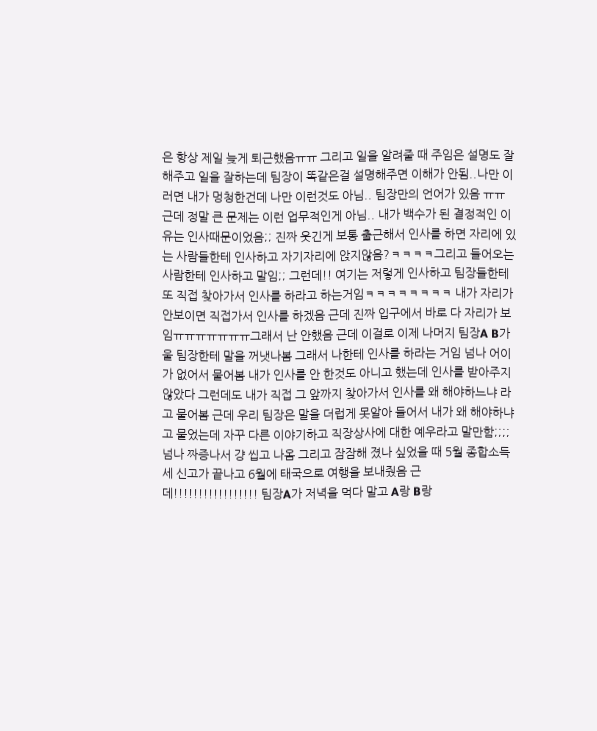은 항상 제일 늦게 퇴근했음ㅠㅠ 그리고 일을 알려줄 때 주임은 설명도 잘해주고 일을 잘하는데 팀장이 똑같은걸 설명해주면 이해가 안됨..나만 이러면 내가 멍청한건데 나만 이런것도 아님.. 팀장만의 언어가 있음 ㅠㅠ 근데 정말 큰 문제는 이런 업무적인게 아님.. 내가 백수가 된 결정적인 이유는 인사때문이었음;; 진짜 웃긴게 보통 출근해서 인사를 하면 자리에 있는 사람들한테 인사하고 자기자리에 앉지않음?ㅋㅋㅋㅋ그리고 들어오는 사람한테 인사하고 말임;; 그런데!! 여기는 저렇게 인사하고 팀장들한테 또 직접 찾아가서 인사를 하라고 하는거임ㅋㅋㅋㅋㅋㅋㅋㅋ 내가 자리가 안보이면 직접가서 인사를 하겠음 근데 진짜 입구에서 바로 다 자리가 보임ㅠㅠㅠㅠㅠㅠㅠ그래서 난 안했음 근데 이걸로 이제 나머지 팀장A B가 울 팀장한테 말을 꺼냇나봄 그래서 나한테 인사를 하라는 거임 넘나 어이가 없어서 물어봄 내가 인사를 안 한것도 아니고 했는데 인사를 받아주지 않았다 그런데도 내가 직접 그 앞까지 찾아가서 인사를 왜 해야하느냐 라고 물어봄 근데 우리 팀장은 말을 더럽게 못알아 들어서 내가 왜 해야하냐고 물었는데 자꾸 다른 이야기하고 직장상사에 대한 예우라고 말만함;;;;
넘나 짜증나서 걍 씹고 나옴 그리고 잠잠해 졌나 싶었을 때 5월 종합소득세 신고가 끝나고 6월에 태국으로 여행을 보내줬음 근데!!!!!!!!!!!!!!!!! 팀장A가 저녁을 먹다 말고 A랑 B랑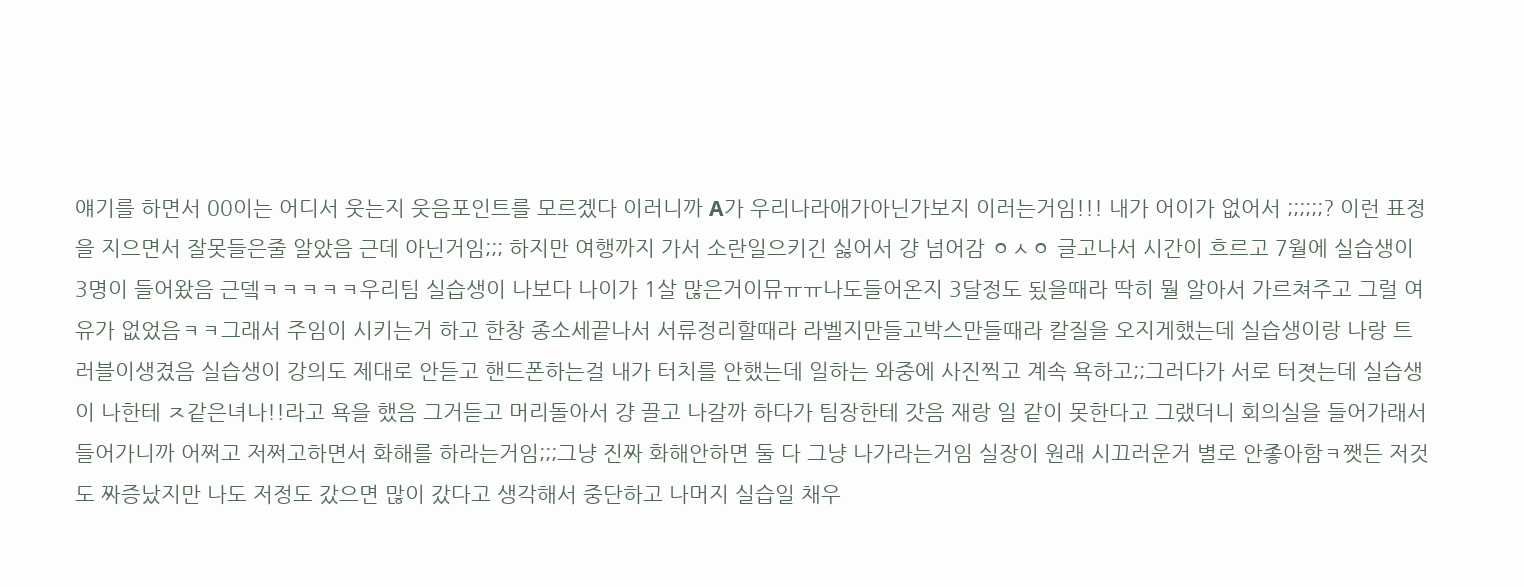얘기를 하면서 00이는 어디서 웃는지 웃음포인트를 모르겠다 이러니까 A가 우리나라애가아닌가보지 이러는거임!!! 내가 어이가 없어서 ;;;;;;? 이런 표정을 지으면서 잘못들은줄 알았음 근데 아닌거임;;; 하지만 여행까지 가서 소란일으키긴 싫어서 걍 넘어감 ㅇㅅㅇ 글고나서 시간이 흐르고 7월에 실습생이 3명이 들어왔음 근뎈ㅋㅋㅋㅋㅋ우리팀 실습생이 나보다 나이가 1살 많은거이뮤ㅠㅠ나도들어온지 3달정도 됬을때라 딱히 뭘 알아서 가르쳐주고 그럴 여유가 없었음ㅋㅋ그래서 주임이 시키는거 하고 한창 종소세끝나서 서류정리할때라 라벨지만들고박스만들때라 칼질을 오지게했는데 실습생이랑 나랑 트러블이생겼음 실습생이 강의도 제대로 안듣고 핸드폰하는걸 내가 터치를 안했는데 일하는 와중에 사진찍고 계속 욕하고;;그러다가 서로 터졋는데 실습생이 나한테 ㅈ같은녀나!!라고 욕을 했음 그거듣고 머리돌아서 걍 끌고 나갈까 하다가 팀장한테 갓음 재랑 일 같이 못한다고 그랬더니 회의실을 들어가래서 들어가니까 어쩌고 저쩌고하면서 화해를 하라는거임;;;그냥 진짜 화해안하면 둘 다 그냥 나가라는거임 실장이 원래 시끄러운거 별로 안좋아함ㅋ쨋든 저것도 짜증났지만 나도 저정도 갔으면 많이 갔다고 생각해서 중단하고 나머지 실습일 채우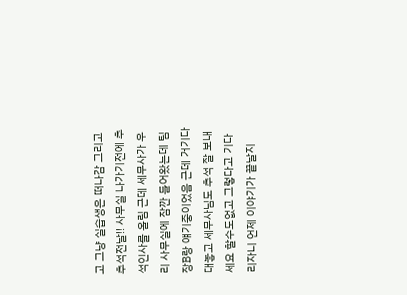고 그냥 실습생은 떠나감 그리고 추석전날!! 사무실 나가기전에 추석인사를 올림 근데 세무사가 우리 사무실에 잠깐 들어왔는데 팀장B랑 얘기중이었음 근데 거기다 대놓고 세무사님도 추석 잘 보내세요 할수도없고 그렇다고 기다리자니 언제 이야기가 끝날지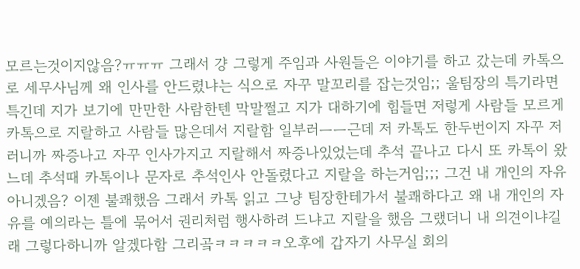모르는것이지않음?ㅠㅠㅠ 그래서 걍 그렇게 주임과 사원들은 이야기를 하고 갔는데 카톡으로 세무사님께 왜 인사를 안드렸냐는 식으로 자꾸 말꼬리를 잡는것임;; 울팀장의 특기라면 특긴데 지가 보기에 만만한 사람한텐 막말쩔고 지가 대하기에 힘들면 저렇게 사람들 모르게 카톡으로 지랄하고 사람들 많은데서 지랄함 일부러ㅡㅡ근데 저 카톡도 한두번이지 자꾸 저러니까 짜증나고 자꾸 인사가지고 지랄해서 짜증나있었는데 추석 끝나고 다시 또 카톡이 왔느데 추석때 카톡이나 문자로 추석인사 안돌렸다고 지랄을 하는거임;;; 그건 내 개인의 자유 아니겠음? 이젠 불쾌했음 그래서 카톡 읽고 그냥 팀장한테가서 불쾌하다고 왜 내 개인의 자유를 예의라는 틀에 묶어서 권리처럼 행사하려 드냐고 지랄을 했음 그랬더니 내 의견이냐길래 그렇다하니까 알겠다함 그리곸ㅋㅋㅋㅋㅋ오후에 갑자기 사무실 회의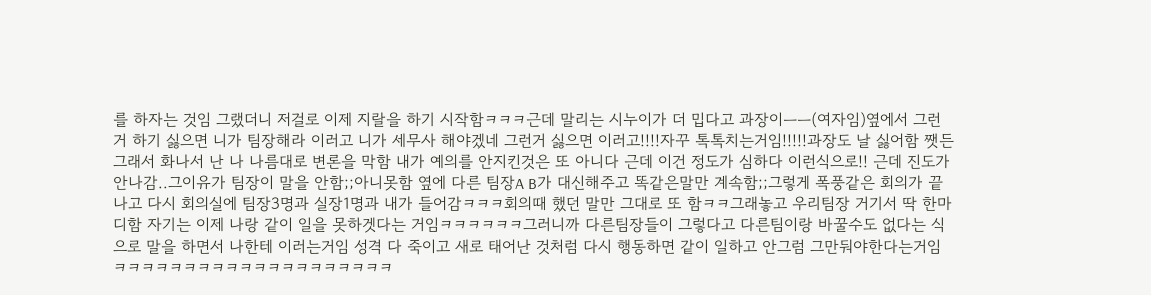를 하자는 것임 그랬더니 저걸로 이제 지랄을 하기 시작함ㅋㅋㅋ근데 말리는 시누이가 더 밉다고 과장이ㅡㅡ(여자임)옆에서 그런거 하기 싫으면 니가 팀장해라 이러고 니가 세무사 해야겠네 그런거 싫으면 이러고!!!!자꾸 톡톡치는거임!!!!!과장도 날 싫어함 쨋든 그래서 화나서 난 나 나름대로 변론을 막함 내가 예의를 안지킨것은 또 아니다 근데 이건 정도가 심하다 이런식으로!! 근데 진도가 안나감..그이유가 팀장이 말을 안함;;아니못함 옆에 다른 팀장A B가 대신해주고 똑같은말만 계속함;;그렇게 폭풍같은 회의가 끝나고 다시 회의실에 팀장3명과 실장1명과 내가 들어감ㅋㅋㅋ회의때 했던 말만 그대로 또 함ㅋㅋ그래놓고 우리팀장 거기서 딱 한마디함 자기는 이제 나랑 같이 일을 못하겟다는 거임ㅋㅋㅋㅋㅋㅋ그러니까 다른팀장들이 그렇다고 다른팀이랑 바꿀수도 없다는 식으로 말을 하면서 나한테 이러는거임 성격 다 죽이고 새로 태어난 것처럼 다시 행동하면 같이 일하고 안그럼 그만둬야한다는거임ㅋㅋㅋㅋㅋㅋㅋㅋㅋㅋㅋㅋㅋㅋㅋㅋㅋㅋㅋㅋ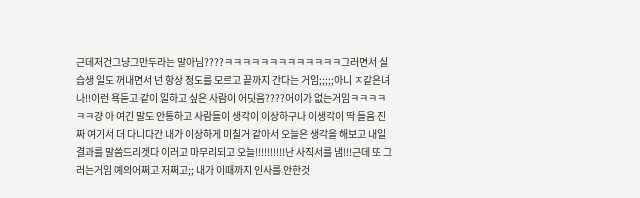근데저건그냥그만두라는 말아님????ㅋㅋㅋㅋㅋㅋㅋㅋㅋㅋㅋㅋㅋ그러면서 실습생 일도 꺼내면서 넌 항상 정도를 모르고 끝까지 간다는 거임;;;;;아니 ㅈ같은녀나!!이런 욕듣고 같이 일하고 싶은 사람이 어딧음????어이가 없는거임ㅋㅋㅋㅋㅋㅋ걍 아 여긴 말도 안통하고 사람들이 생각이 이상하구나 이생각이 딱 들음 진짜 여기서 더 다니다간 내가 이상하게 미칠거 같아서 오늘은 생각을 해보고 내일 결과를 말씀드리겟다 이러고 마무리되고 오늘!!!!!!!!!!난 사직서를 냄!!!근데 또 그러는거임 예의어쩌고 저쩌고;; 내가 이때까지 인사를 안한것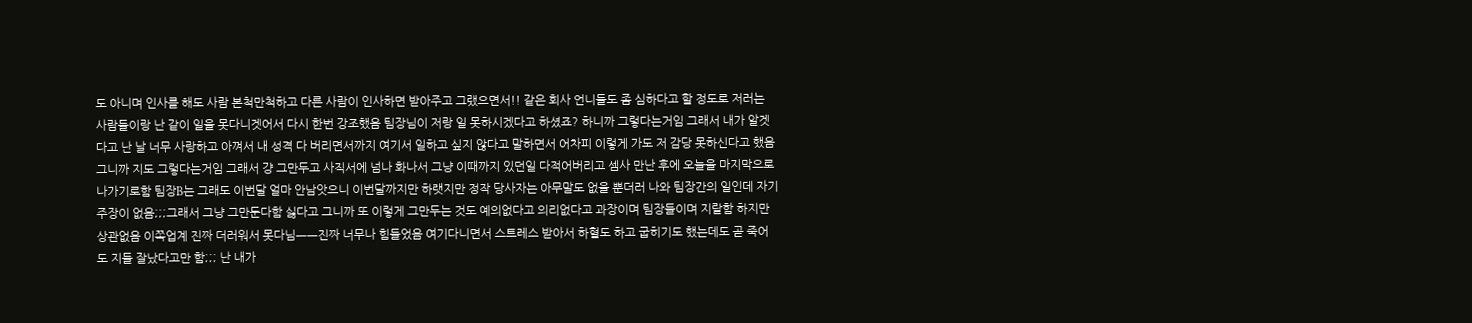도 아니며 인사를 해도 사람 본척만척하고 다른 사람이 인사하면 받아주고 그랬으면서!! 같은 회사 언니들도 좀 심하다고 할 정도로 저러는 사람들이랑 난 같이 일을 못다니겟어서 다시 한번 강조했음 팀장님이 저랑 일 못하시겠다고 하셨죠? 하니까 그렇다는거임 그래서 내가 알겟다고 난 날 너무 사랑하고 아껴서 내 성격 다 버리면서까지 여기서 일하고 싶지 않다고 말하면서 어차피 이렇게 가도 저 감당 못하신다고 했음 그니까 지도 그렇다는거임 그래서 걍 그만두고 사직서에 넘나 화나서 그냥 이때까지 있던일 다적어버리고 셈사 만난 후에 오늘을 마지막으로 나가기로함 팀장B는 그래도 이번달 얼마 안남앗으니 이번달까지만 하랫지만 정작 당사자는 아무말도 없을 뿐더러 나와 팀장간의 일인데 자기주장이 없음;;;그래서 그냥 그만둔다함 싫다고 그니까 또 이렇게 그만두는 것도 예의없다고 의리없다고 과장이며 팀장들이며 지랄함 하지만 상관없음 이쪽업계 진짜 더러워서 못다님ㅡㅡ진짜 너무나 힘들었음 여기다니면서 스트레스 받아서 하혈도 하고 굽히기도 했는데도 곧 죽어도 지들 잘났다고만 함;;; 난 내가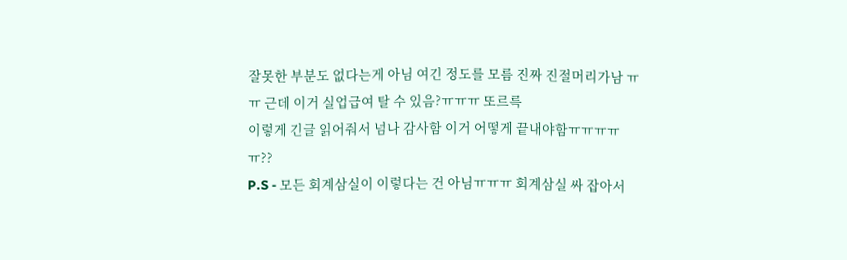잘못한 부분도 없다는게 아님 여긴 정도를 모름 진짜 진절머리가남 ㅠㅠ 근데 이거 실업급여 탈 수 있음?ㅠㅠㅠ 또르륵
이렇게 긴글 읽어줘서 넘나 감사함 이거 어떻게 끝내야함ㅠㅠㅠㅠㅠ??
P.S - 모든 회계삼실이 이렇다는 건 아님ㅠㅠㅠ 회계삼실 싸 잡아서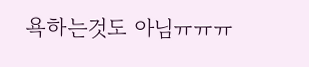욕하는것도 아님ㅠㅠㅠ